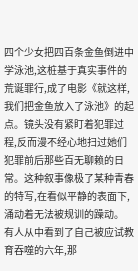四个少女把四百条金鱼倒进中学泳池,这桩基于真实事件的荒诞罪行,成了电影《就这样,我们把金鱼放入了泳池》的起点。镜头没有紧盯着犯罪过程,反而漫不经心地扫过她们犯罪前后那些百无聊赖的日常。这种叙事像极了某种青春的特写,在看似平静的表面下,涌动着无法被规训的躁动。
有人从中看到了自己被应试教育吞噬的六年,那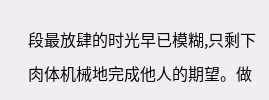段最放肆的时光早已模糊,只剩下肉体机械地完成他人的期望。做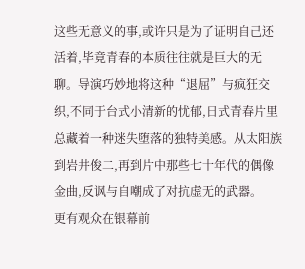这些无意义的事,或许只是为了证明自己还活着,毕竟青春的本质往往就是巨大的无聊。导演巧妙地将这种“退屈”与疯狂交织,不同于台式小清新的忧郁,日式青春片里总藏着一种迷失堕落的独特美感。从太阳族到岩井俊二,再到片中那些七十年代的偶像金曲,反讽与自嘲成了对抗虚无的武器。
更有观众在银幕前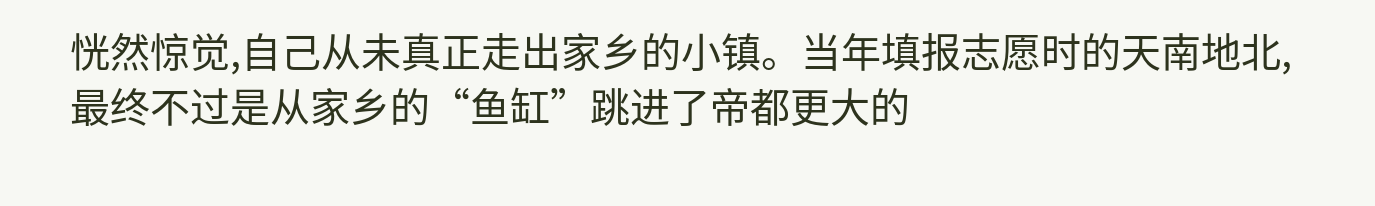恍然惊觉,自己从未真正走出家乡的小镇。当年填报志愿时的天南地北,最终不过是从家乡的“鱼缸”跳进了帝都更大的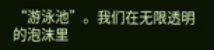“游泳池”。我们在无限透明的泡沫里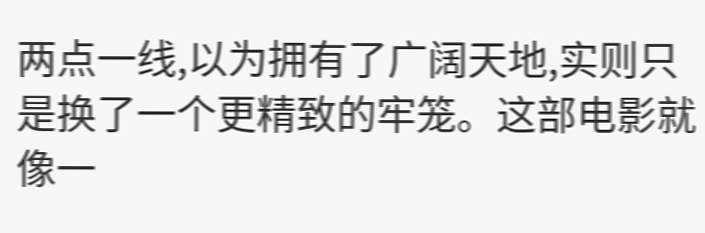两点一线,以为拥有了广阔天地,实则只是换了一个更精致的牢笼。这部电影就像一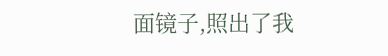面镜子,照出了我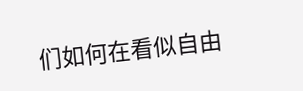们如何在看似自由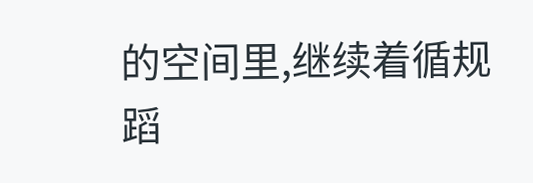的空间里,继续着循规蹈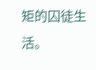矩的囚徒生活。